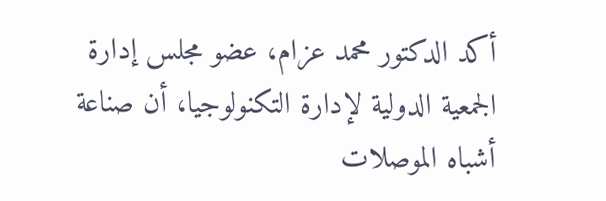أكد الدكتور محمد عزام، عضو مجلس إدارة الجمعية الدولية لإدارة التكنولوجيا، أن صناعة أشباه الموصلات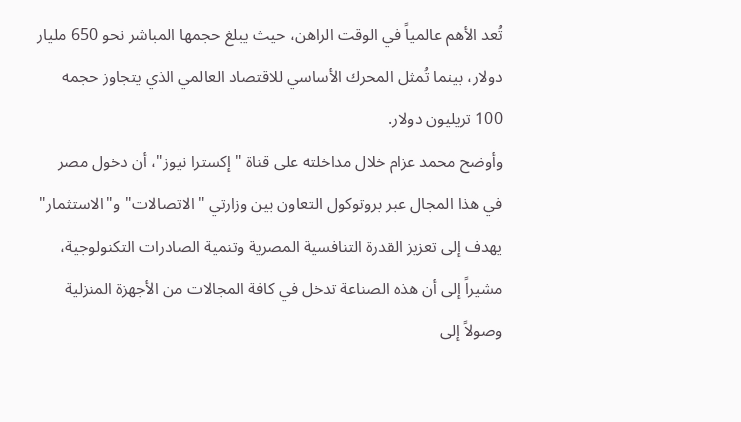تُعد الأهم عالمياً في الوقت الراهن، حيث يبلغ حجمها المباشر نحو 650 مليار دولار، بينما تُمثل المحرك الأساسي للاقتصاد العالمي الذي يتجاوز حجمه 100 تريليون دولار.
وأوضح محمد عزام خلال مداخلته على قناة "إكسترا نيوز"، أن دخول مصر في هذا المجال عبر بروتوكول التعاون بين وزارتي "الاتصالات" و"الاستثمار" يهدف إلى تعزيز القدرة التنافسية المصرية وتنمية الصادرات التكنولوجية، مشيراً إلى أن هذه الصناعة تدخل في كافة المجالات من الأجهزة المنزلية وصولاً إلى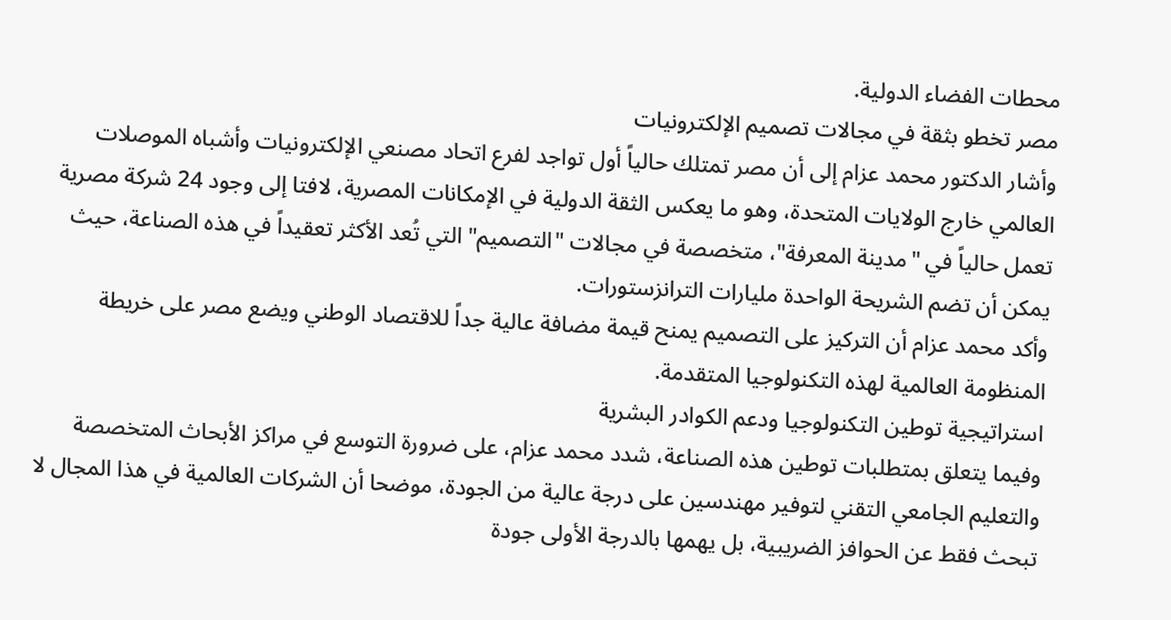محطات الفضاء الدولية.
مصر تخطو بثقة في مجالات تصميم الإلكترونيات
وأشار الدكتور محمد عزام إلى أن مصر تمتلك حالياً أول تواجد لفرع اتحاد مصنعي الإلكترونيات وأشباه الموصلات العالمي خارج الولايات المتحدة، وهو ما يعكس الثقة الدولية في الإمكانات المصرية، لافتا إلى وجود 24 شركة مصرية تعمل حالياً في "مدينة المعرفة"، متخصصة في مجالات "التصميم" التي تُعد الأكثر تعقيداً في هذه الصناعة، حيث يمكن أن تضم الشريحة الواحدة مليارات الترانزستورات.
وأكد محمد عزام أن التركيز على التصميم يمنح قيمة مضافة عالية جداً للاقتصاد الوطني ويضع مصر على خريطة المنظومة العالمية لهذه التكنولوجيا المتقدمة.
استراتيجية توطين التكنولوجيا ودعم الكوادر البشرية
وفيما يتعلق بمتطلبات توطين هذه الصناعة، شدد محمد عزام، على ضرورة التوسع في مراكز الأبحاث المتخصصة والتعليم الجامعي التقني لتوفير مهندسين على درجة عالية من الجودة، موضحا أن الشركات العالمية في هذا المجال لا تبحث فقط عن الحوافز الضريبية، بل يهمها بالدرجة الأولى جودة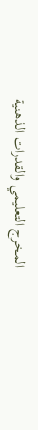المخرج التعليمي والقدرات الذهنية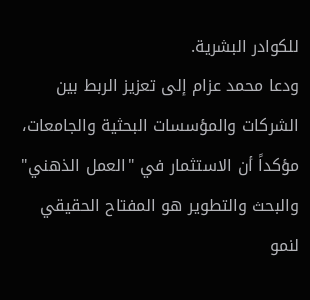للكوادر البشرية.
ودعا محمد عزام إلى تعزيز الربط بين الشركات والمؤسسات البحثية والجامعات، مؤكداً أن الاستثمار في "العمل الذهني" والبحث والتطوير هو المفتاح الحقيقي لنمو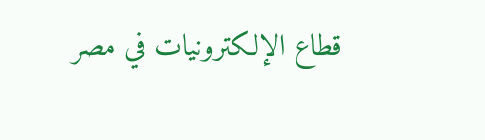قطاع الإلكترونيات في مصر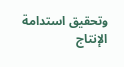وتحقيق استدامة الإنتاج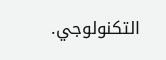التكنولوجي.